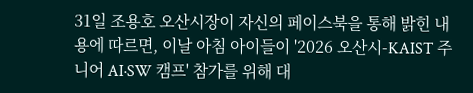31일 조용호 오산시장이 자신의 페이스북을 통해 밝힌 내용에 따르면, 이날 아침 아이들이 '2026 오산시-KAIST 주니어 AI·SW 캠프' 참가를 위해 대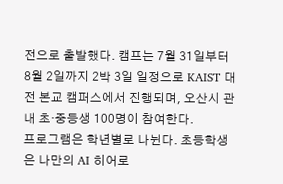전으로 출발했다. 캠프는 7월 31일부터 8월 2일까지 2박 3일 일정으로 KAIST 대전 본교 캠퍼스에서 진행되며, 오산시 관내 초·중등생 100명이 참여한다.
프로그램은 학년별로 나뉜다. 초등학생은 나만의 AI 히어로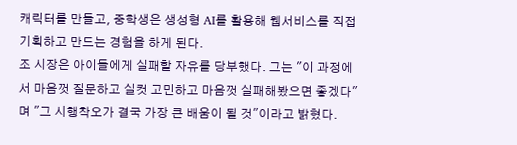캐릭터를 만들고, 중학생은 생성형 AI를 활용해 웹서비스를 직접 기획하고 만드는 경험을 하게 된다.
조 시장은 아이들에게 실패할 자유를 당부했다. 그는 "이 과정에서 마음껏 질문하고 실컷 고민하고 마음껏 실패해봤으면 좋겠다"며 "그 시행착오가 결국 가장 큰 배움이 될 것"이라고 밝혔다.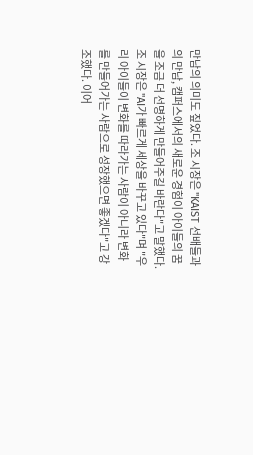만남의 의미도 짚었다. 조 시장은 "KAIST 선배들과의 만남, 캠퍼스에서의 새로운 경험이 아이들의 꿈을 조금 더 선명하게 만들어주길 바란다"고 말했다.
조 시장은 "AI가 빠르게 세상을 바꾸고 있다"며 "우리 아이들이 변화를 따라가는 사람이 아니라 변화를 만들어가는 사람으로 성장했으면 좋겠다"고 강조했다. 이어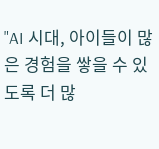"AI 시대, 아이들이 많은 경험을 쌓을 수 있도록 더 많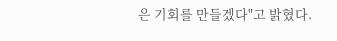은 기회를 만들겠다"고 밝혔다.